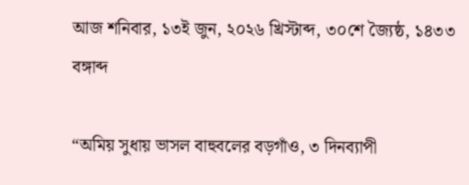আজ শনিবার, ১৩ই জুন, ২০২৬ খ্রিস্টাব্দ, ৩০শে জ্যৈষ্ঠ, ১৪৩৩ বঙ্গাব্দ

“অমিয় সুধায় ভাসল বাহুবলের বড়গাঁও, ৩ দিনব্যাপী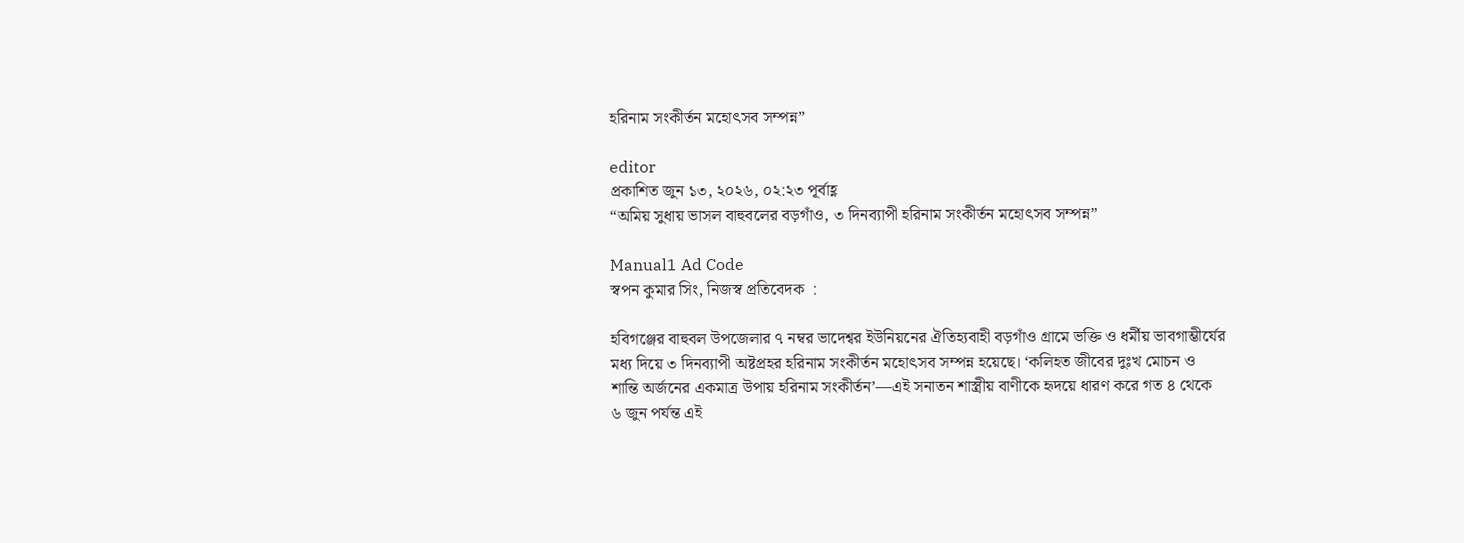হরিনাম সংকীর্তন মহোৎসব সম্পন্ন”

editor
প্রকাশিত জুন ১৩, ২০২৬, ০২:২৩ পূর্বাহ্ণ
“অমিয় সুধায় ভাসল বাহুবলের বড়গাঁও, ৩ দিনব্যাপী হরিনাম সংকীর্তন মহোৎসব সম্পন্ন”

Manual1 Ad Code
স্বপন কুমার সিং, নিজস্ব প্রতিবেদক  :

হবিগঞ্জের বাহুবল উপজেলার ৭ নম্বর ভাদেশ্বর ইউনিয়নের ঐতিহ্যবাহী বড়গাঁও গ্রামে ভক্তি ও ধর্মীয় ভাবগাম্ভীর্যের মধ্য দিয়ে ৩ দিনব্যাপী অষ্টপ্রহর হরিনাম সংকীর্তন মহোৎসব সম্পন্ন হয়েছে। ‘কলিহত জীবের দুঃখ মোচন ও শান্তি অর্জনের একমাত্র উপায় হরিনাম সংকীর্তন’—এই সনাতন শাস্ত্রীয় বাণীকে হৃদয়ে ধারণ করে গত ৪ থেকে ৬ জুন পর্যন্ত এই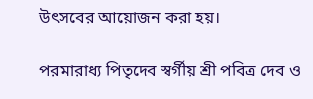উৎসবের আয়োজন করা হয়।

পরমারাধ্য পিতৃদেব স্বর্গীয় শ্রী পবিত্র দেব ও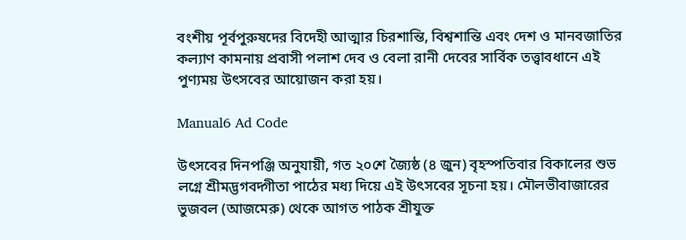বংশীয় পূর্বপুরুষদের বিদেহী আত্মার চিরশান্তি, বিশ্বশান্তি এবং দেশ ও মানবজাতির কল্যাণ কামনায় প্রবাসী পলাশ দেব ও বেলা রানী দেবের সার্বিক তত্ত্বাবধানে এই পুণ্যময় উৎসবের আয়োজন করা হয়।

Manual6 Ad Code

উৎসবের দিনপঞ্জি অনুযায়ী, গত ২০শে জ্যৈষ্ঠ (৪ জুন) বৃহস্পতিবার বিকালের শুভ লগ্নে শ্রীমদ্ভগবদ্গীতা পাঠের মধ্য দিয়ে এই উৎসবের সূচনা হয়। মৌলভীবাজারের ভুজবল (আজমেরু) থেকে আগত পাঠক শ্রীযুক্ত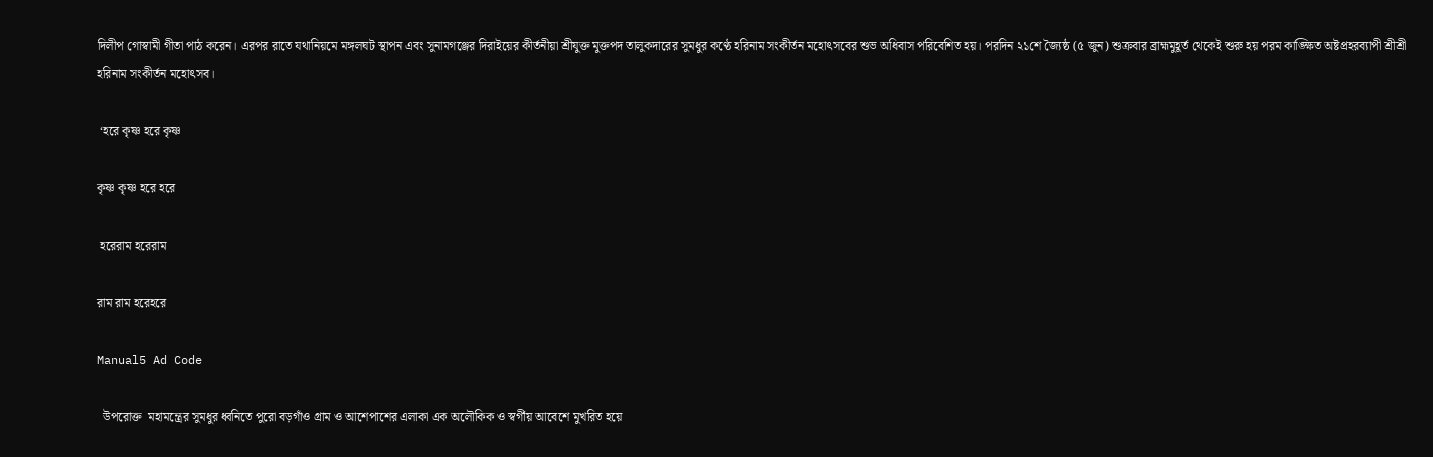দিলীপ গোস্বামী গীতা পাঠ করেন। এরপর রাতে যথানিয়মে মঙ্গলঘট স্থাপন এবং সুনামগঞ্জের দিরাইয়ের কীর্তনীয়া শ্রীযুক্ত মুক্তপদ তালুকদারের সুমধুর কণ্ঠে হরিনাম সংকীর্তন মহোৎসবের শুভ অধিবাস পরিবেশিত হয়। পরদিন ২১শে জ্যৈষ্ঠ (৫ জুন) শুক্রবার ব্রাহ্মমুহূর্ত থেকেই শুরু হয় পরম কাঙ্ক্ষিত অষ্টপ্রহরব্যাপী শ্রীশ্রী হরিনাম সংকীর্তন মহোৎসব।

 ‘হরে কৃষ্ণ হরে কৃষ্ণ

কৃষ্ণ কৃষ্ণ হরে হরে

 হরেরাম হরেরাম

রাম রাম হরেহরে

Manual5 Ad Code

  উপরোক্ত  মহামন্ত্রের সুমধুর ধ্বনিতে পুরো বড়গাঁও গ্রাম ও আশেপাশের এলাকা এক অলৌকিক ও স্বর্গীয় আবেশে মুখরিত হয়ে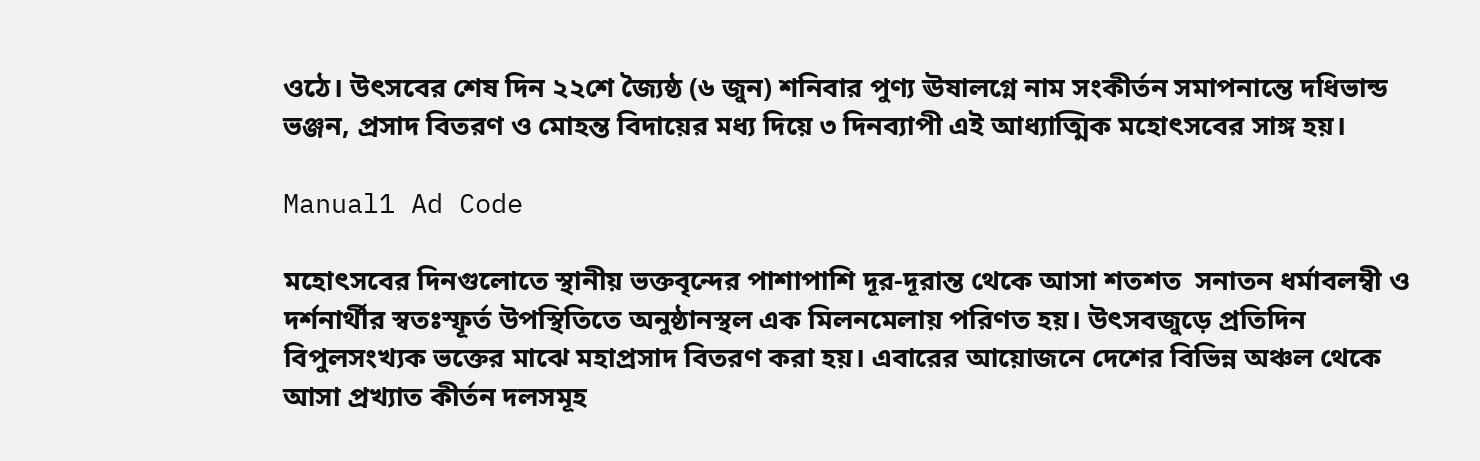ওঠে। উৎসবের শেষ দিন ২২শে জ্যৈষ্ঠ (৬ জুন) শনিবার পুণ্য ঊষালগ্নে নাম সংকীর্তন সমাপনান্তে দধিভান্ড ভঞ্জন, প্রসাদ বিতরণ ও মোহন্ত বিদায়ের মধ্য দিয়ে ৩ দিনব্যাপী এই আধ্যাত্মিক মহোৎসবের সাঙ্গ হয়।

Manual1 Ad Code

মহোৎসবের দিনগুলোতে স্থানীয় ভক্তবৃন্দের পাশাপাশি দূর-দূরান্ত থেকে আসা শতশত  সনাতন ধর্মাবলম্বী ও দর্শনার্থীর স্বতঃস্ফূর্ত উপস্থিতিতে অনুষ্ঠানস্থল এক মিলনমেলায় পরিণত হয়। উৎসবজুড়ে প্রতিদিন বিপুলসংখ্যক ভক্তের মাঝে মহাপ্রসাদ বিতরণ করা হয়। এবারের আয়োজনে দেশের বিভিন্ন অঞ্চল থেকে আসা প্রখ্যাত কীর্তন দলসমূহ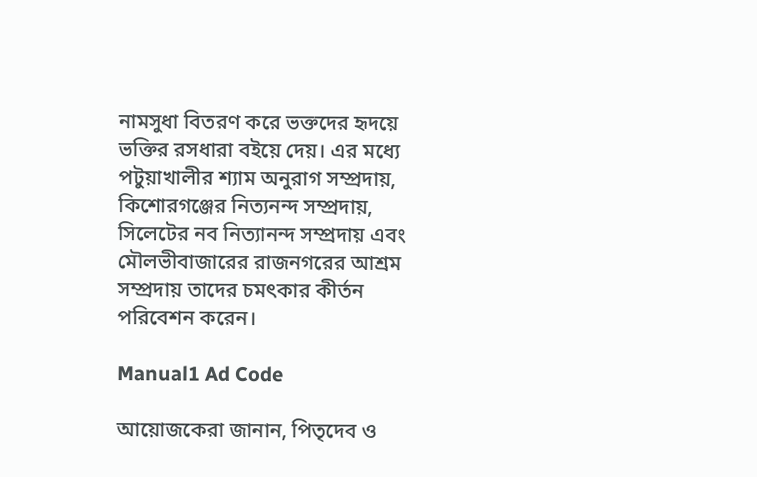নামসুধা বিতরণ করে ভক্তদের হৃদয়ে ভক্তির রসধারা বইয়ে দেয়। এর মধ্যে পটুয়াখালীর শ্যাম অনুরাগ সম্প্রদায়, কিশোরগঞ্জের নিত্যনন্দ সম্প্রদায়, সিলেটের নব নিত্যানন্দ সম্প্রদায় এবং মৌলভীবাজারের রাজনগরের আশ্রম সম্প্রদায় তাদের চমৎকার কীর্তন পরিবেশন করেন।

Manual1 Ad Code

আয়োজকেরা জানান, পিতৃদেব ও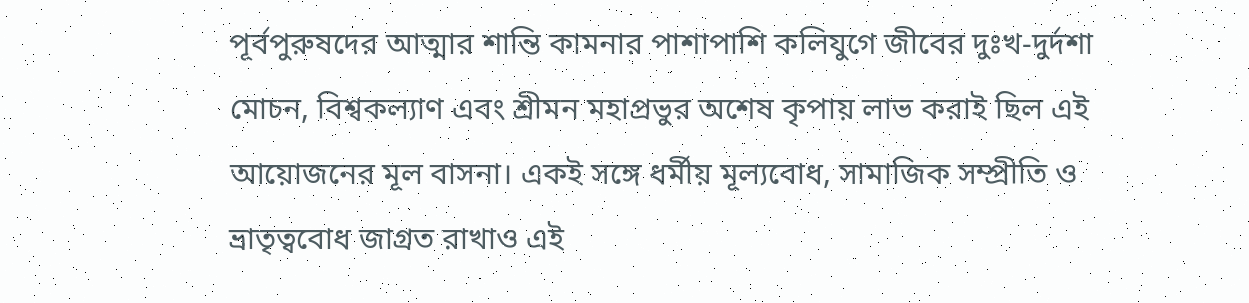পূর্বপুরুষদের আত্মার শান্তি কামনার পাশাপাশি কলিযুগে জীবের দুঃখ-দুর্দশা মোচন, বিশ্বকল্যাণ এবং শ্রীমন মহাপ্রভুর অশেষ কৃপায় লাভ করাই ছিল এই আয়োজনের মূল বাসনা। একই সঙ্গে ধর্মীয় মূল্যবোধ, সামাজিক সম্প্রীতি ও ভ্রাতৃত্ববোধ জাগ্রত রাখাও এই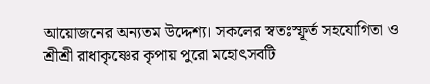আয়োজনের অন্যতম উদ্দেশ্য। সকলের স্বতঃস্ফূর্ত সহযোগিতা ও শ্রীশ্রী রাধাকৃষ্ণের কৃপায় পুরো মহোৎসবটি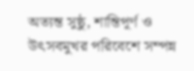অত্যন্ত সুষ্ঠু, শান্তিপূর্ণ ও উৎসবমুখর পরিবেশে সম্পন্ন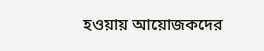হওয়ায় আয়োজকদের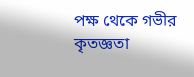পক্ষ থেকে গভীর কৃতজ্ঞতা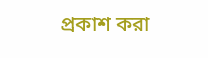প্রকাশ করা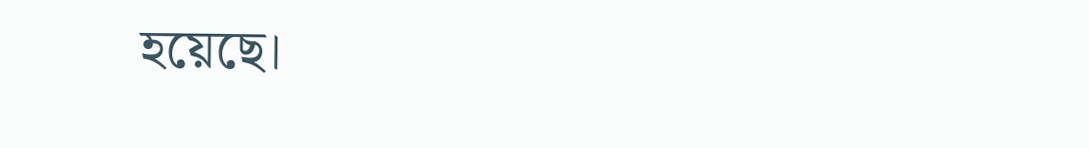হয়েছে।